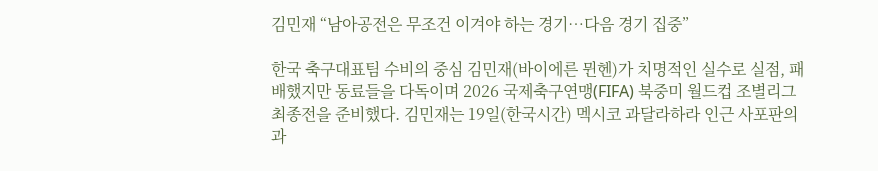김민재 “남아공전은 무조건 이겨야 하는 경기…다음 경기 집중”

한국 축구대표팀 수비의 중심 김민재(바이에른 뮌헨)가 치명적인 실수로 실점, 패배했지만 동료들을 다독이며 2026 국제축구연맹(FIFA) 북중미 월드컵 조별리그 최종전을 준비했다. 김민재는 19일(한국시간) 멕시코 과달라하라 인근 사포판의 과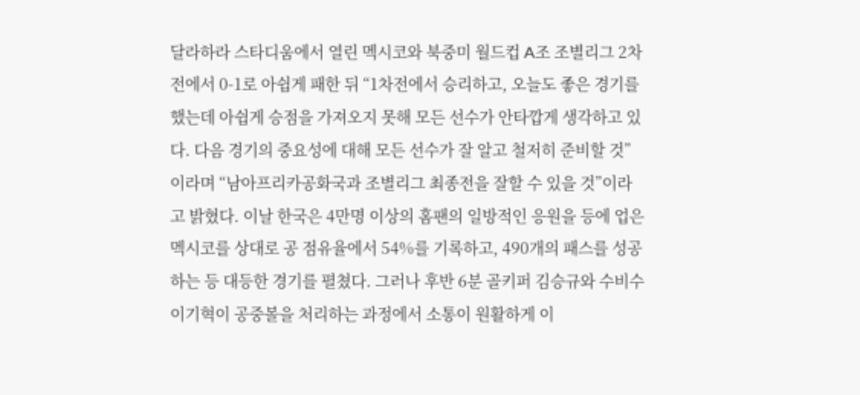달라하라 스타디움에서 열린 멕시코와 북중미 월드컵 A조 조별리그 2차전에서 0-1로 아쉽게 패한 뒤 “1차전에서 승리하고, 오늘도 좋은 경기를 했는데 아쉽게 승점을 가져오지 못해 모든 선수가 안타깝게 생각하고 있다. 다음 경기의 중요성에 대해 모든 선수가 잘 알고 철저히 준비할 것”이라며 “남아프리카공화국과 조별리그 최종전을 잘할 수 있을 것”이라고 밝혔다. 이날 한국은 4만명 이상의 홈팬의 일방적인 응원을 등에 업은 멕시코를 상대로 공 점유율에서 54%를 기록하고, 490개의 패스를 성공하는 등 대등한 경기를 펼쳤다. 그러나 후반 6분 골키퍼 김승규와 수비수 이기혁이 공중볼을 처리하는 과정에서 소통이 원활하게 이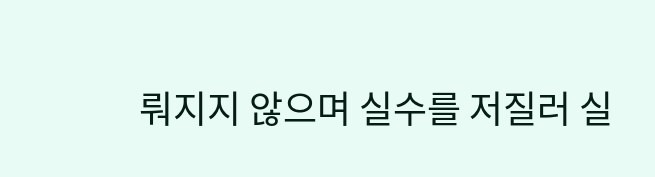뤄지지 않으며 실수를 저질러 실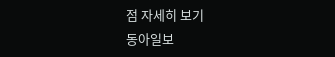점 자세히 보기
동아일보